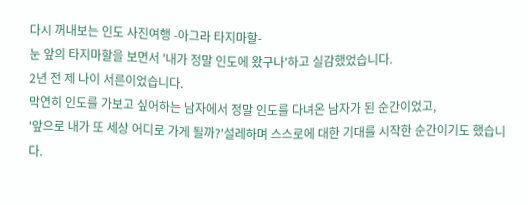다시 꺼내보는 인도 사진여행 -아그라 타지마할-
눈 앞의 타지마할을 보면서 '내가 정말 인도에 왔구나'하고 실감했었습니다.
2년 전 제 나이 서른이었습니다.
막연히 인도를 가보고 싶어하는 남자에서 정말 인도를 다녀온 남자가 된 순간이었고,
'앞으로 내가 또 세상 어디로 가게 될까?'설레하며 스스로에 대한 기대를 시작한 순간이기도 했습니다.